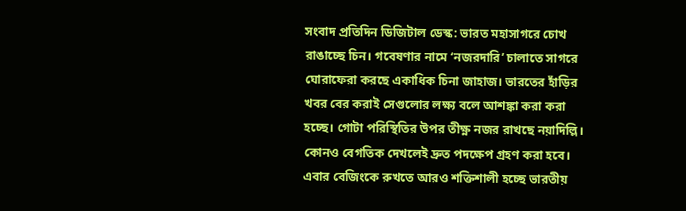সংবাদ প্রতিদিন ডিজিটাল ডেস্ক: ভারত মহাসাগরে চোখ রাঙাচ্ছে চিন। গবেষণার নামে ‘নজরদারি’ চালাতে সাগরে ঘোরাফেরা করছে একাধিক চিনা জাহাজ। ভারতের হাঁড়ির খবর বের করাই সেগুলোর লক্ষ্য বলে আশঙ্কা করা করা হচ্ছে। গোটা পরিস্থিতির উপর তীক্ষ্ণ নজর রাখছে নয়াদিল্লি। কোনও বেগতিক দেখলেই দ্রুত পদক্ষেপ গ্রহণ করা হবে। এবার বেজিংকে রুখতে আরও শক্তিশালী হচ্ছে ভারতীয়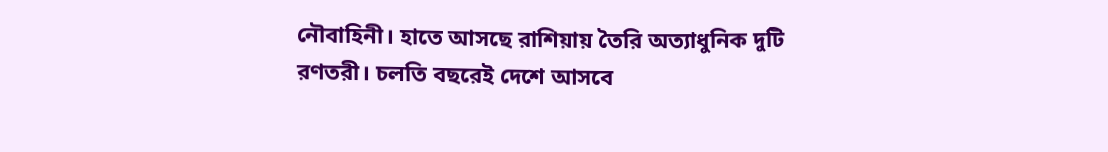নৌবাহিনী। হাতে আসছে রাশিয়ায় তৈরি অত্যাধুনিক দুটি রণতরী। চলতি বছরেই দেশে আসবে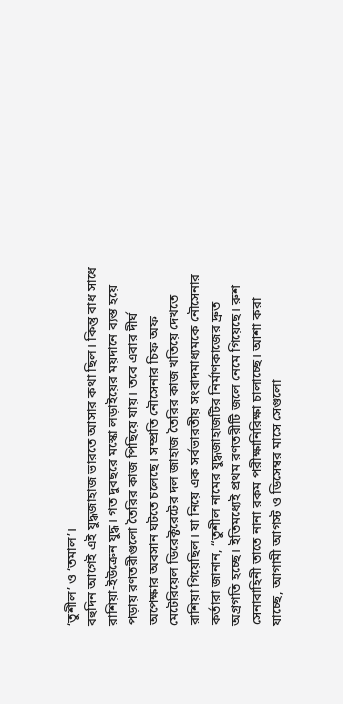‘তুশীল’ ও ‘তমাল’।
বহুদিন আগেই এই যুদ্ধজাহাজ ভারতে আসার কথা ছিল। কিন্তু বাধ সাধে রাশিয়া-ইউক্রেন যুদ্ধ। গত দুবছরে মস্কো লড়াইয়ের ময়দানে ব্যস্ত হয়ে পড়ায় রণতরীগুলো তৈরির কাজ পিছিয়ে যায়। তবে এবার দীর্ঘ অপেক্ষার অবসান ঘটতে চলেছে। সম্প্রতি নৌসেনার চিফ অফ মেটেরিয়েল ডিরেক্টরেটের দল জাহাজ তৈরির কাজ খতিয়ে দেখতে রাশিয়া গিয়েছিল। যা নিয়ে এক সর্বভারতীয় সংবাদমাধ্যমকে নৌসেনার কর্তারা জানান, “তুশীল নামের যুদ্ধজাহাজটির নির্মাণকাজের দ্রুত অগ্রগতি হচ্ছে। ইতিমধ্যেই প্রথম রণতরীটি জলে নেমে গিয়েছে। রুশ সেনাবাহিনী তাতে নানা রকম পরীক্ষানিরিক্ষা চালাচ্ছে। আশা করা যাচ্ছে, আগামী আগস্ট ও ডিসেম্বর মাসে সেগুলো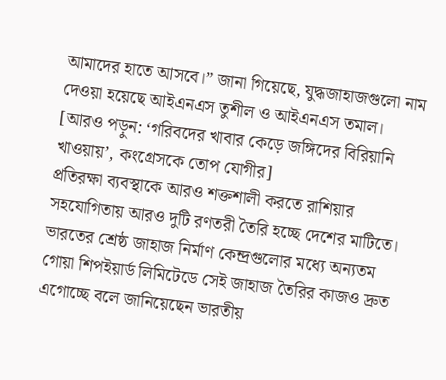আমাদের হাতে আসবে।” জানা গিয়েছে, যুদ্ধজাহাজগুলো নাম দেওয়া হয়েছে আইএনএস তুশীল ও আইএনএস তমাল।
[আরও পড়ুন: ‘গরিবদের খাবার কেড়ে জঙ্গিদের বিরিয়ানি খাওয়ায়’, কংগ্রেসকে তোপ যোগীর]
প্রতিরক্ষা ব্যবস্থাকে আরও শক্তশালী করতে রাশিয়ার সহযোগিতায় আরও দুটি রণতরী তৈরি হচ্ছে দেশের মাটিতে। ভারতের শ্রেষ্ঠ জাহাজ নির্মাণ কেন্দ্রগুলোর মধ্যে অন্যতম গোয়া শিপইয়ার্ড লিমিটেডে সেই জাহাজ তৈরির কাজও দ্রুত এগোচ্ছে বলে জানিয়েছেন ভারতীয়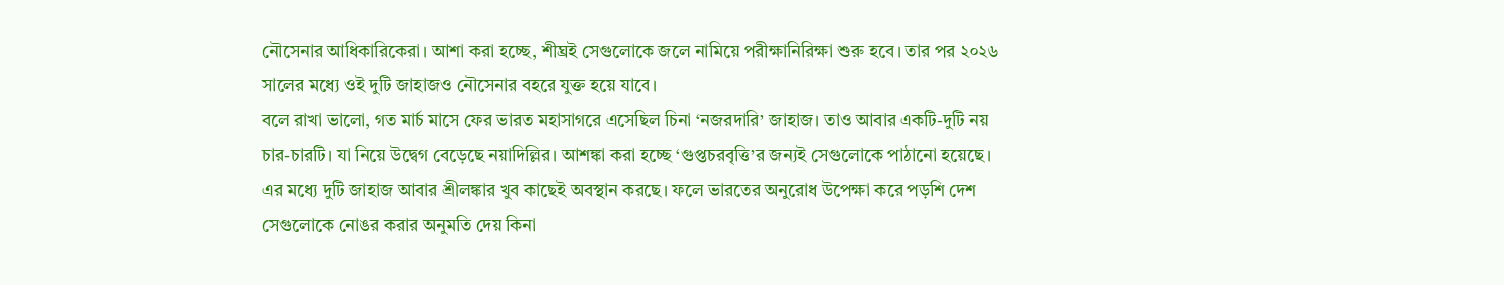নৌসেনার আধিকারিকেরা। আশা করা হচ্ছে, শীঘ্রই সেগুলোকে জলে নামিয়ে পরীক্ষানিরিক্ষা শুরু হবে। তার পর ২০২৬ সালের মধ্যে ওই দুটি জাহাজও নৌসেনার বহরে যুক্ত হয়ে যাবে।
বলে রাখা ভালো, গত মার্চ মাসে ফের ভারত মহাসাগরে এসেছিল চিনা ‘নজরদারি’ জাহাজ। তাও আবার একটি-দুটি নয় চার-চারটি। যা নিয়ে উদ্বেগ বেড়েছে নয়াদিল্লির। আশঙ্কা করা হচ্ছে ‘গুপ্তচরবৃত্তি’র জন্যই সেগুলোকে পাঠানো হয়েছে। এর মধ্যে দুটি জাহাজ আবার শ্রীলঙ্কার খুব কাছেই অবস্থান করছে। ফলে ভারতের অনুরোধ উপেক্ষা করে পড়শি দেশ সেগুলোকে নোঙর করার অনুমতি দেয় কিনা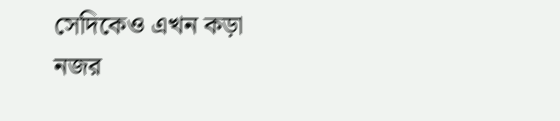সেদিকেও এখন কড়া নজর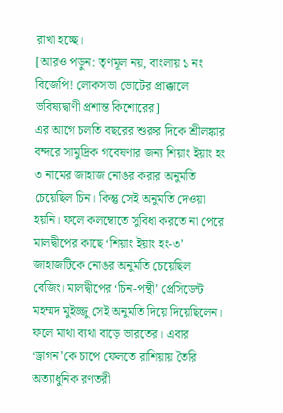রাখা হচ্ছে।
[আরও পড়ুন: তৃণমূল নয়, বাংলায় ১ নং বিজেপি! লোকসভা ভোটের প্রাক্কালে ভবিষ্যদ্বাণী প্রশান্ত কিশোরের]
এর আগে চলতি বছরের শুরুর দিকে শ্রীলঙ্কার বন্দরে সামুদ্রিক গবেষণার জন্য শিয়াং ইয়াং হং ৩ নামের জাহাজ নোঙর করার অনুমতি চেয়েছিল চিন। কিন্তু সেই অনুমতি দেওয়া হয়নি। ফলে কলম্বোতে সুবিধা করতে না পেরে মালদ্বীপের কাছে ‘শিয়াং ইয়াং হং-৩’ জাহাজটিকে নোঙর অনুমতি চেয়েছিল বেজিং। মালদ্বীপের ‘চিন-পন্থী’ প্রেসিডেন্ট মহম্মদ মুইজ্জু সেই অনুমতি দিয়ে দিয়েছিলেন। ফলে মাথা ব্যথা বাড়ে ভারতের। এবার ‘ড্রাগন’কে চাপে ফেলতে রাশিয়ায় তৈরি অত্যাধুনিক রণতরী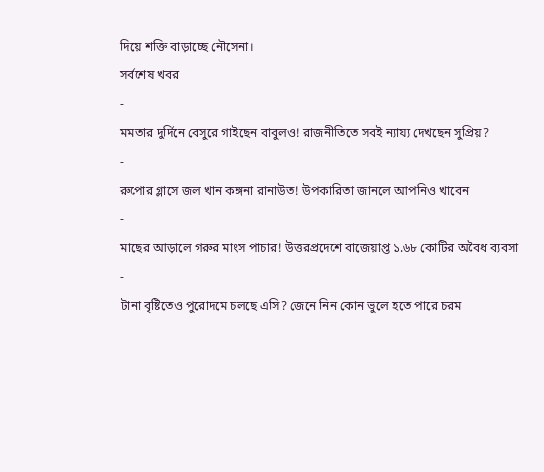দিয়ে শক্তি বাড়াচ্ছে নৌসেনা।
সর্বশেষ খবর
-
মমতার দুর্দিনে বেসুরে গাইছেন বাবুলও! রাজনীতিতে সবই ন্যায্য দেখছেন সুপ্রিয়?
-
রুপোর গ্লাসে জল খান কঙ্গনা রানাউত! উপকারিতা জানলে আপনিও খাবেন
-
মাছের আড়ালে গরুর মাংস পাচার! উত্তরপ্রদেশে বাজেয়াপ্ত ১.৬৮ কোটির অবৈধ ব্যবসা
-
টানা বৃষ্টিতেও পুরোদমে চলছে এসি? জেনে নিন কোন ভুলে হতে পারে চরম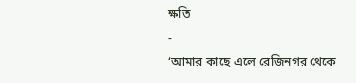ক্ষতি
-
‘আমার কাছে এলে রেজিনগর থেকে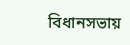বিধানসভায়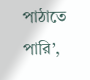পাঠাতে পারি’,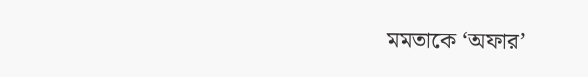মমতাকে ‘অফার’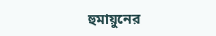হুমায়ুনের